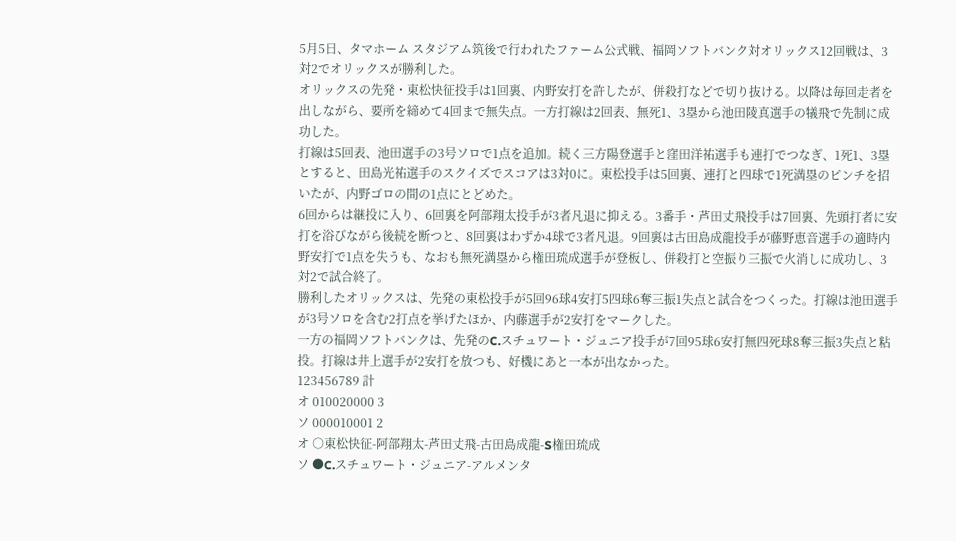5月5日、タマホーム スタジアム筑後で行われたファーム公式戦、福岡ソフトバンク対オリックス12回戦は、3対2でオリックスが勝利した。
オリックスの先発・東松快征投手は1回裏、内野安打を許したが、併殺打などで切り抜ける。以降は毎回走者を出しながら、要所を締めて4回まで無失点。一方打線は2回表、無死1、3塁から池田陵真選手の犠飛で先制に成功した。
打線は5回表、池田選手の3号ソロで1点を追加。続く三方陽登選手と窪田洋祐選手も連打でつなぎ、1死1、3塁とすると、田島光祐選手のスクイズでスコアは3対0に。東松投手は5回裏、連打と四球で1死満塁のピンチを招いたが、内野ゴロの間の1点にとどめた。
6回からは継投に入り、6回裏を阿部翔太投手が3者凡退に抑える。3番手・芦田丈飛投手は7回裏、先頭打者に安打を浴びながら後続を断つと、8回裏はわずか4球で3者凡退。9回裏は古田島成龍投手が藤野恵音選手の適時内野安打で1点を失うも、なおも無死満塁から権田琉成選手が登板し、併殺打と空振り三振で火消しに成功し、3対2で試合終了。
勝利したオリックスは、先発の東松投手が5回96球4安打5四球6奪三振1失点と試合をつくった。打線は池田選手が3号ソロを含む2打点を挙げたほか、内藤選手が2安打をマークした。
一方の福岡ソフトバンクは、先発のC.スチュワート・ジュニア投手が7回95球6安打無四死球8奪三振3失点と粘投。打線は井上選手が2安打を放つも、好機にあと一本が出なかった。
123456789 計
オ 010020000 3
ソ 000010001 2
オ ○東松快征-阿部翔太-芦田丈飛-古田島成龍-S権田琉成
ソ ●C.スチュワート・ジュニア-アルメンタ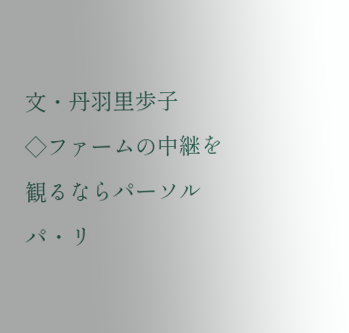文・丹羽里歩子
◇ファームの中継を観るならパーソル パ・リ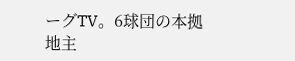ーグTV。6球団の本拠地主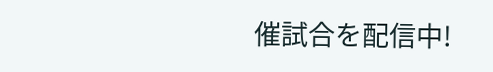催試合を配信中!